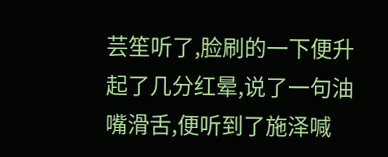芸笙听了,脸刷的一下便升起了几分红晕,说了一句油嘴滑舌,便听到了施泽喊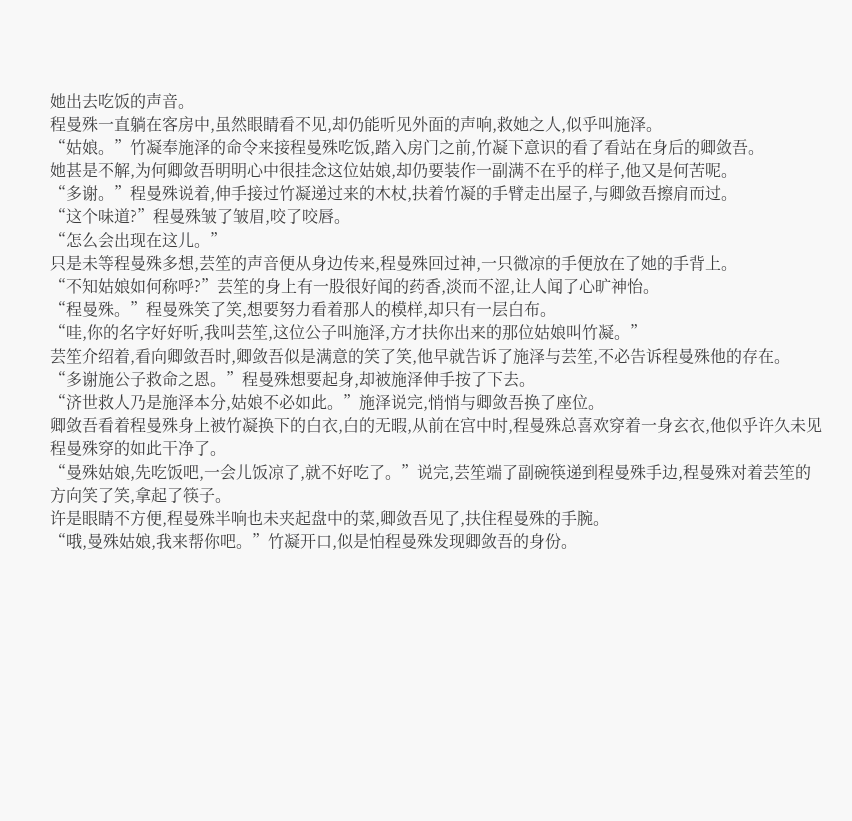她出去吃饭的声音。
程曼殊一直躺在客房中,虽然眼睛看不见,却仍能听见外面的声响,救她之人,似乎叫施泽。
“姑娘。”竹凝奉施泽的命令来接程曼殊吃饭,踏入房门之前,竹凝下意识的看了看站在身后的卿敛吾。
她甚是不解,为何卿敛吾明明心中很挂念这位姑娘,却仍要装作一副满不在乎的样子,他又是何苦呢。
“多谢。”程曼殊说着,伸手接过竹凝递过来的木杖,扶着竹凝的手臂走出屋子,与卿敛吾擦肩而过。
“这个味道?”程曼殊皱了皱眉,咬了咬唇。
“怎么会出现在这儿。”
只是未等程曼殊多想,芸笙的声音便从身边传来,程曼殊回过神,一只微凉的手便放在了她的手背上。
“不知姑娘如何称呼?”芸笙的身上有一股很好闻的药香,淡而不涩,让人闻了心旷神怡。
“程曼殊。”程曼殊笑了笑,想要努力看着那人的模样,却只有一层白布。
“哇,你的名字好好听,我叫芸笙,这位公子叫施泽,方才扶你出来的那位姑娘叫竹凝。”
芸笙介绍着,看向卿敛吾时,卿敛吾似是满意的笑了笑,他早就告诉了施泽与芸笙,不必告诉程曼殊他的存在。
“多谢施公子救命之恩。”程曼殊想要起身,却被施泽伸手按了下去。
“济世救人乃是施泽本分,姑娘不必如此。”施泽说完,悄悄与卿敛吾换了座位。
卿敛吾看着程曼殊身上被竹凝换下的白衣,白的无暇,从前在宫中时,程曼殊总喜欢穿着一身玄衣,他似乎许久未见程曼殊穿的如此干净了。
“曼殊姑娘,先吃饭吧,一会儿饭凉了,就不好吃了。”说完,芸笙端了副碗筷递到程曼殊手边,程曼殊对着芸笙的方向笑了笑,拿起了筷子。
许是眼睛不方便,程曼殊半响也未夹起盘中的菜,卿敛吾见了,扶住程曼殊的手腕。
“哦,曼殊姑娘,我来帮你吧。”竹凝开口,似是怕程曼殊发现卿敛吾的身份。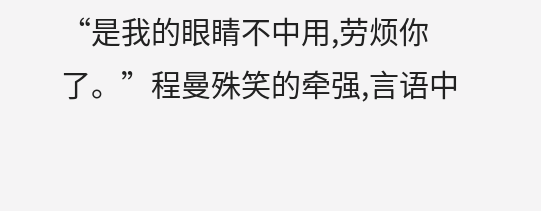“是我的眼睛不中用,劳烦你了。”程曼殊笑的牵强,言语中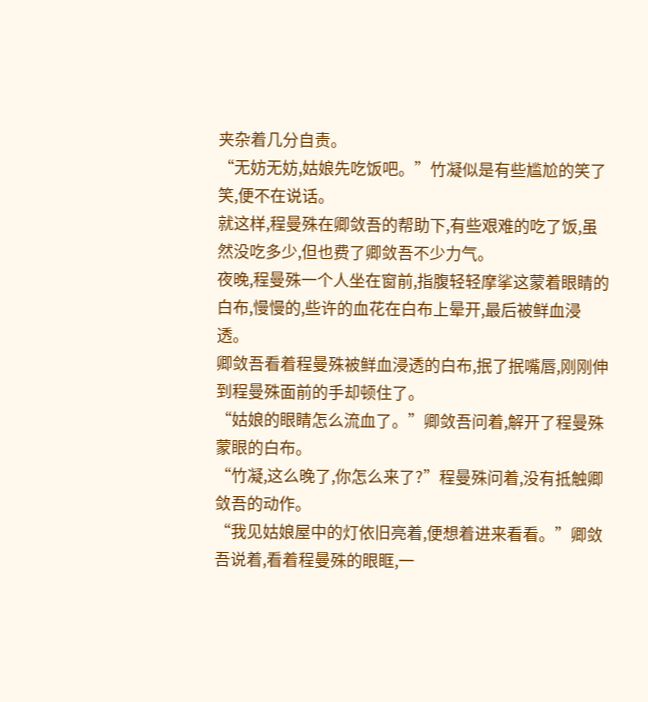夹杂着几分自责。
“无妨无妨,姑娘先吃饭吧。”竹凝似是有些尴尬的笑了笑,便不在说话。
就这样,程曼殊在卿敛吾的帮助下,有些艰难的吃了饭,虽然没吃多少,但也费了卿敛吾不少力气。
夜晚,程曼殊一个人坐在窗前,指腹轻轻摩挲这蒙着眼睛的白布,慢慢的,些许的血花在白布上晕开,最后被鲜血浸透。
卿敛吾看着程曼殊被鲜血浸透的白布,抿了抿嘴唇,刚刚伸到程曼殊面前的手却顿住了。
“姑娘的眼睛怎么流血了。”卿敛吾问着,解开了程曼殊蒙眼的白布。
“竹凝,这么晚了,你怎么来了?”程曼殊问着,没有抵触卿敛吾的动作。
“我见姑娘屋中的灯依旧亮着,便想着进来看看。”卿敛吾说着,看着程曼殊的眼眶,一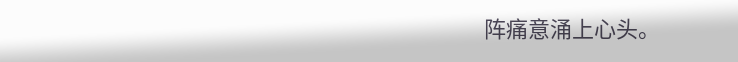阵痛意涌上心头。